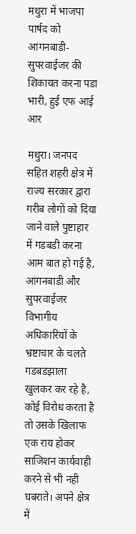मथुरा में भाजपा पार्षद को आंगनबाडी-सुपरवाईजर की शिकायत करना पडा भारी, हुई एफ आई आर

मथुरा। जनपद सहित शहरी क्षेत्र में राज्य सरकार द्वारा गरीब लोगों को दिया जाने वाले पुष्टाहार में गडबडी करना आम बात हो गई है, आंगनबाडी और सुपरवाईजर विभागीय अधिकारियों के भ्रष्टाचार के चलते गडबडझाला खुलकर कर रहे है, कोई विरोध करता है तो उसके खिलाफ एक राय होकर साजिशन कार्यवाही करने से भी नही घबराते। अपने क्षेत्र में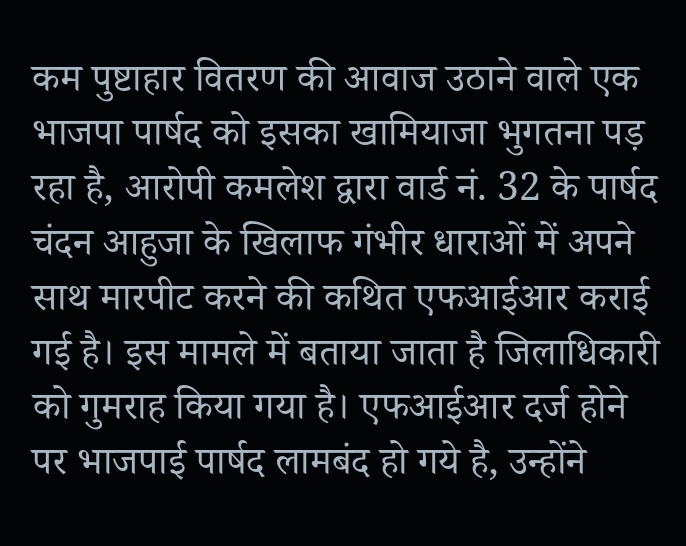कम पुष्टाहार वितरण की आवाज उठाने वाले एक भाजपा पार्षद को इसका खामियाजा भुगतना पड़ रहा है, आरोपी कमलेश द्वारा वार्ड नं. 32 के पार्षद चंदन आहुजा के खिलाफ गंभीर धाराओं में अपने साथ मारपीट करने की कथित एफआईआर कराई गई है। इस मामले में बताया जाता है जिलाधिकारी को गुमराह किया गया है। एफआईआर दर्ज होने पर भाजपाई पार्षद लामबंद हो गये है, उन्होंने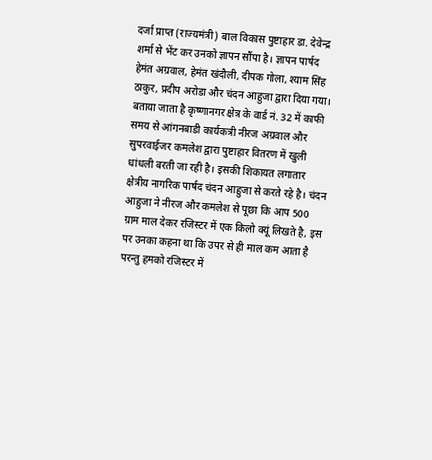दर्जा प्राप्त (राज्यमंत्री) बाल विकास पुष्टाहार डा. देवेन्द्र शर्मा से भेंट कर उनको ज्ञापन सौंपा है। ज्ञापन पार्षद हेमंत अग्रवाल, हेमंत खंदौली, दीपक गोला, श्याम सिंह ठाकुर, प्रदीप अरोडा और चंदन आहुजा द्वारा दिया गया।
बताया जाता है कृष्णानगर क्षेत्र के वार्ड नं. 32 में काफी समय से आंगनबाडी कार्यकत्री नीरज अग्रवाल और सुपरवाईजर कमलेश द्वारा पुष्टाहार वितरण में खुली धांधली बरती जा रही है। इसकी शिकायत लगातार क्षेत्रीय नागरिक पार्षद चंदन आहुजा से करते रहे है। चंदन आहुजा ने नीरज और कमलेश से पूछा कि आप 500 ग्राम माल देकर रजिस्टर में एक किलो क्यूं लिखते है, इस पर उनका कहना था कि उपर से ही माल कम आता है परन्तु हमको रजिस्टर में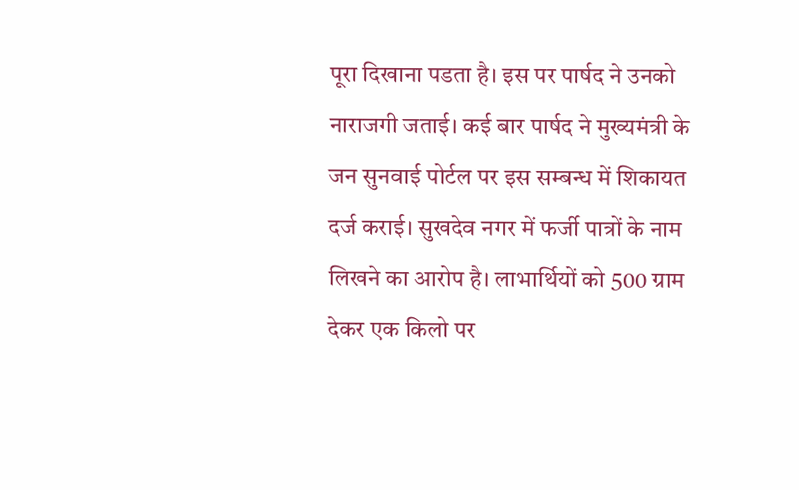पूरा दिखाना पडता है। इस पर पार्षद ने उनको नाराजगी जताई। कई बार पार्षद ने मुख्यमंत्री के जन सुनवाई पोर्टल पर इस सम्बन्ध में शिकायत दर्ज कराई। सुखदेव नगर में फर्जी पात्रों के नाम लिखने का आरोप है। लाभार्थियों को 500 ग्राम देकर एक किलो पर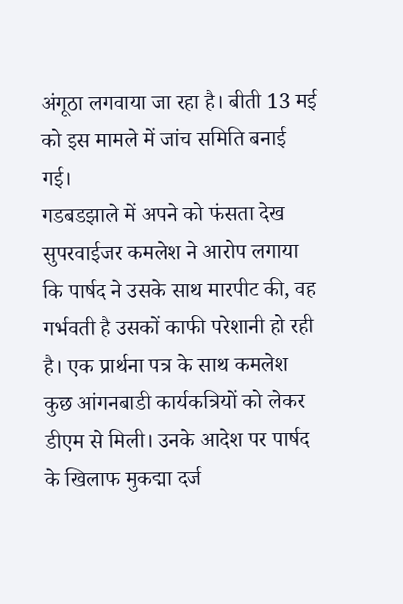अंगूठा लगवाया जा रहा है। बीती 13 मई को इस मामले में जांच समिति बनाई गई।
गडबडझाले में अपने को फंसता देख सुपरवाईजर कमलेश ने आरोप लगाया कि पार्षद ने उसके साथ मारपीट की, वह गर्भवती है उसकों काफी परेशानी हो रही है। एक प्रार्थना पत्र के साथ कमलेश कुछ आंगनबाडी कार्यकत्रियों को लेकर डीएम से मिली। उनके आदेश पर पार्षद के खिलाफ मुकद्मा दर्ज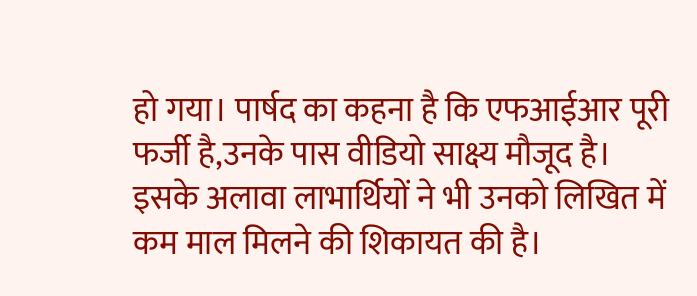हो गया। पार्षद का कहना है कि एफआईआर पूरी फर्जी है,उनके पास वीडियो साक्ष्य मौजूद है। इसके अलावा लाभार्थियों ने भी उनको लिखित में कम माल मिलने की शिकायत की है।